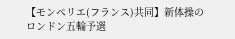【モンペリエ(フランス)共同】新体操のロンドン五輪予選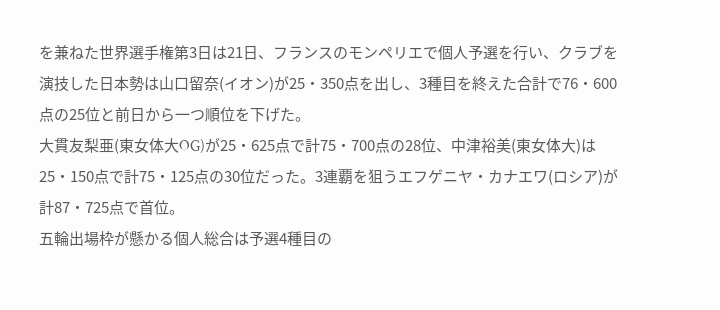を兼ねた世界選手権第3日は21日、フランスのモンペリエで個人予選を行い、クラブを演技した日本勢は山口留奈(イオン)が25・350点を出し、3種目を終えた合計で76・600点の25位と前日から一つ順位を下げた。
大貫友梨亜(東女体大OG)が25・625点で計75・700点の28位、中津裕美(東女体大)は25・150点で計75・125点の30位だった。3連覇を狙うエフゲニヤ・カナエワ(ロシア)が計87・725点で首位。
五輪出場枠が懸かる個人総合は予選4種目の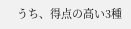うち、得点の高い3種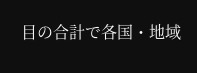目の合計で各国・地域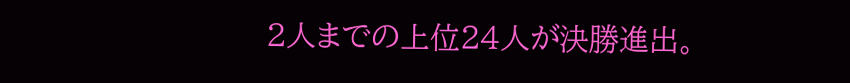2人までの上位24人が決勝進出。